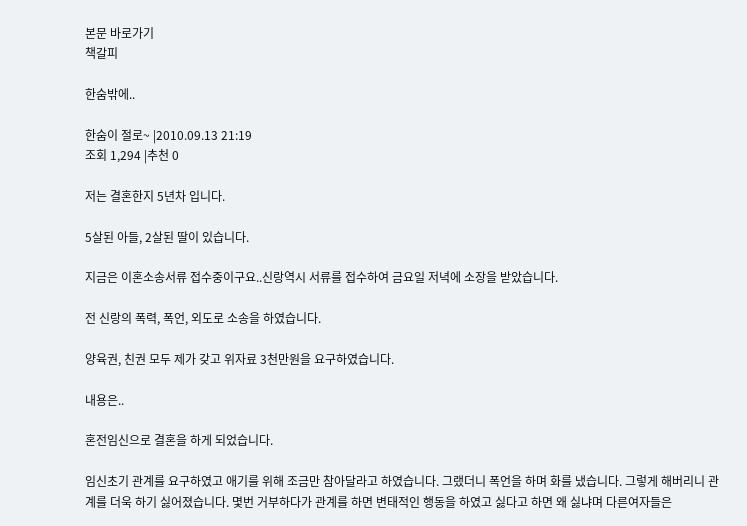본문 바로가기
책갈피

한숨밖에..

한숨이 절로~ |2010.09.13 21:19
조회 1,294 |추천 0

저는 결혼한지 5년차 입니다.

5살된 아들, 2살된 딸이 있습니다.

지금은 이혼소송서류 접수중이구요..신랑역시 서류를 접수하여 금요일 저녁에 소장을 받았습니다.

전 신랑의 폭력, 폭언, 외도로 소송을 하였습니다.

양육권, 친권 모두 제가 갖고 위자료 3천만원을 요구하였습니다.

내용은..

혼전임신으로 결혼을 하게 되었습니다.

임신초기 관계를 요구하였고 애기를 위해 조금만 참아달라고 하였습니다. 그랬더니 폭언을 하며 화를 냈습니다. 그렇게 해버리니 관계를 더욱 하기 싫어졌습니다. 몇번 거부하다가 관계를 하면 변태적인 행동을 하였고 싫다고 하면 왜 싫냐며 다른여자들은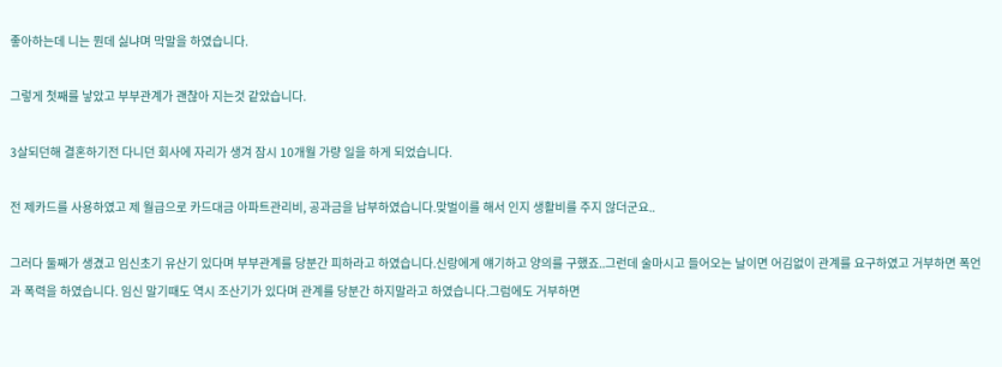좋아하는데 니는 뭔데 싫냐며 막말을 하였습니다.

그렇게 첫째를 낳았고 부부관계가 괜찮아 지는것 같았습니다.

3살되던해 결혼하기전 다니던 회사에 자리가 생겨 잠시 10개월 가량 일을 하게 되었습니다.

전 제카드를 사용하였고 제 월급으로 카드대금 아파트관리비, 공과금을 납부하였습니다.맞벌이를 해서 인지 생활비를 주지 않더군요..

그러다 둘째가 생겼고 임신초기 유산기 있다며 부부관계를 당분간 피하라고 하였습니다.신랑에게 얘기하고 양의를 구했죠..그런데 술마시고 들어오는 날이면 어김없이 관계를 요구하였고 거부하면 폭언과 폭력을 하였습니다. 임신 말기때도 역시 조산기가 있다며 관계를 당분간 하지말라고 하였습니다.그럼에도 거부하면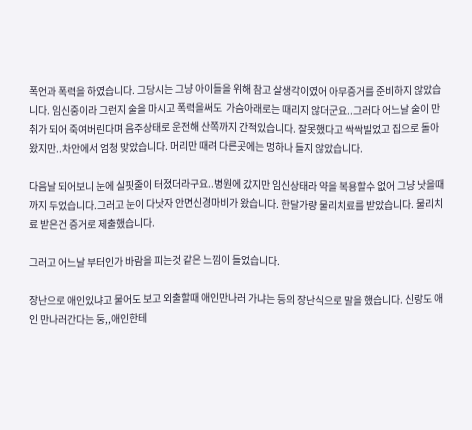폭언과 폭력을 하였습니다. 그당시는 그냥 아이들을 위해 참고 살생각이였어 아무증거를 준비하지 않았습니다. 임신중이라 그런지 술을 마시고 폭력을써도  가슴아래로는 때리지 않더군요..그러다 어느날 술이 만취가 되어 죽여버린다며 음주상태로 운전해 산쪽까지 간적있습니다. 잘못했다고 싹싹빌었고 집으로 돌아왔지만..차안에서 엄청 맞았습니다. 머리만 때려 다른곳에는 멍하나 들지 않았습니다.

다음날 되어보니 눈에 실핏줄이 터졌더라구요..병원에 갔지만 임신상태라 약을 복용할수 없어 그냥 낫을때까지 두었습니다.그러고 눈이 다낫자 안면신경마비가 왔습니다. 한달가량 물리치료를 받았습니다. 물리치료 받은건 증거로 제출했습니다.

그러고 어느날 부터인가 바람을 피는것 같은 느낌이 들었습니다.

장난으로 애인있냐고 물어도 보고 외출할때 애인만나러 가냐는 등의 장난식으로 말을 했습니다. 신랑도 애인 만나러간다는 둥,,애인한테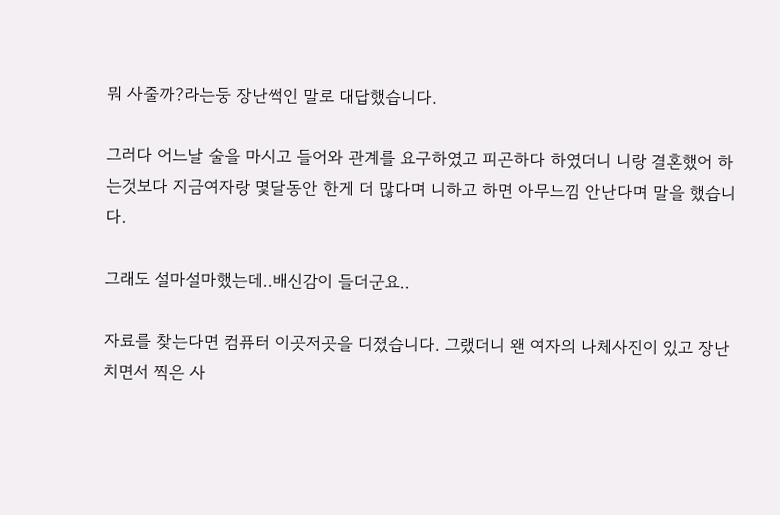뭐 사줄까?라는둥 장난썩인 말로 대답했습니다.

그러다 어느날 술을 마시고 들어와 관계를 요구하였고 피곤하다 하였더니 니랑 결혼했어 하는것보다 지금여자랑 몇달동안 한게 더 많다며 니하고 하면 아무느낌 안난다며 말을 했습니다.

그래도 설마설마했는데..배신감이 들더군요..

자료를 찾는다면 컴퓨터 이곳저곳을 디졌습니다. 그랬더니 왠 여자의 나체사진이 있고 장난치면서 찍은 사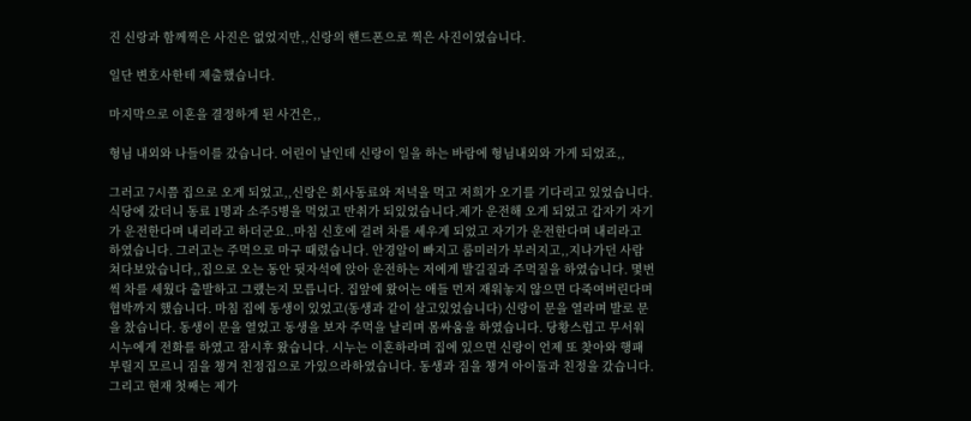진 신랑과 함께찍은 사진은 없었지만,,신랑의 핸드폰으로 찍은 사진이였습니다.

일단 변호사한테 제출했습니다.

마지막으로 이혼을 결정하게 된 사건은,,

형님 내외와 나들이를 갔습니다. 어린이 날인데 신랑이 일을 하는 바람에 형님내외와 가게 되었죠,,

그러고 7시쯤 집으로 오게 되었고,,신랑은 회사동료와 저녁을 먹고 저희가 오기를 기다리고 있었습니다. 식당에 갔더니 동료 1명과 소주5병을 먹었고 만취가 되있었습니다.제가 운전해 오게 되었고 갑자기 자기가 운전한다며 내리라고 하더군요..마침 신호에 걸려 차를 세우게 되었고 자기가 운전한다며 내리라고 하였습니다. 그러고는 주먹으로 마구 때렸습니다. 안경알이 빠지고 룸미러가 부러지고,,지나가던 사람 쳐다보았습니다,,집으로 오는 동안 뒷자석에 앉아 운전하는 저에게 발길질과 주먹질을 하였습니다. 몇번씩 차를 세웠다 출발하고 그랬는지 모릅니다. 집앞에 왔어는 애들 먼저 재워놓지 않으면 다죽여버린다며 협박까지 했습니다. 마침 집에 동생이 있었고(동생과 같이 살고있었습니다) 신랑이 문을 열라며 발로 문을 찼습니다. 동생이 문을 열었고 동생을 보자 주먹을 날리며 몸싸움을 하였습니다. 당황스럽고 무서워 시누에게 전화를 하였고 잠시후 왔습니다. 시누는 이혼하라며 집에 있으면 신랑이 언제 또 찾아와 행패부릴지 모르니 짐을 챙겨 친정집으로 가있으라하였습니다. 동생과 짐을 챙겨 아이둘과 친정을 갔습니다. 그리고 현재 첫째는 제가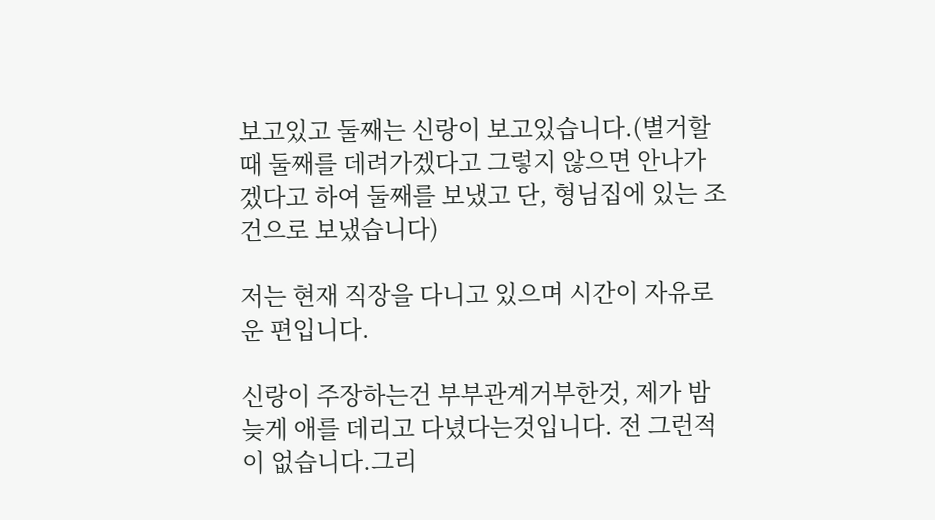보고있고 둘째는 신랑이 보고있습니다.(별거할때 둘째를 데려가겠다고 그렇지 않으면 안나가겠다고 하여 둘째를 보냈고 단, 형님집에 있는 조건으로 보냈습니다)

저는 현재 직장을 다니고 있으며 시간이 자유로운 편입니다.

신랑이 주장하는건 부부관계거부한것, 제가 밤늦게 애를 데리고 다녔다는것입니다. 전 그런적이 없습니다.그리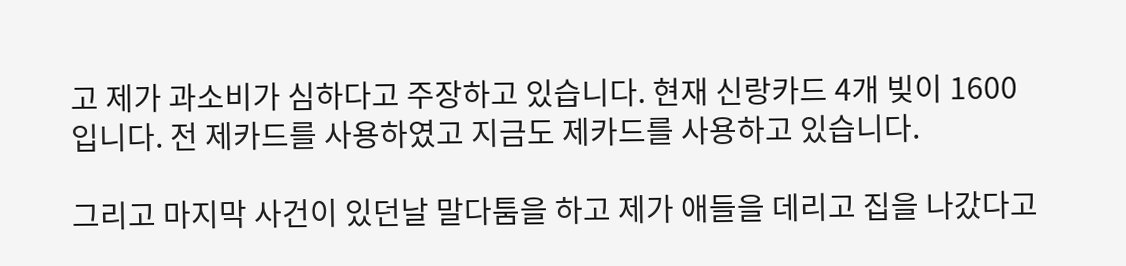고 제가 과소비가 심하다고 주장하고 있습니다. 현재 신랑카드 4개 빚이 1600입니다. 전 제카드를 사용하였고 지금도 제카드를 사용하고 있습니다.

그리고 마지막 사건이 있던날 말다툼을 하고 제가 애들을 데리고 집을 나갔다고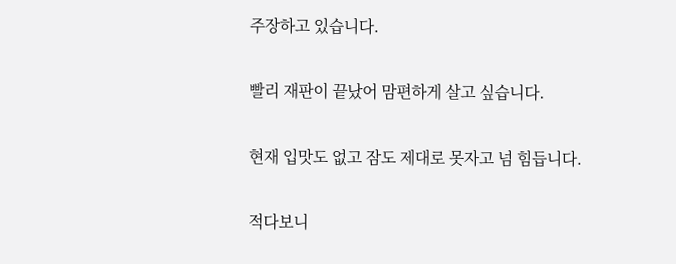주장하고 있습니다.

빨리 재판이 끝났어 맘편하게 살고 싶습니다.

현재 입맛도 없고 잠도 제대로 못자고 넘 힘듭니다.

적다보니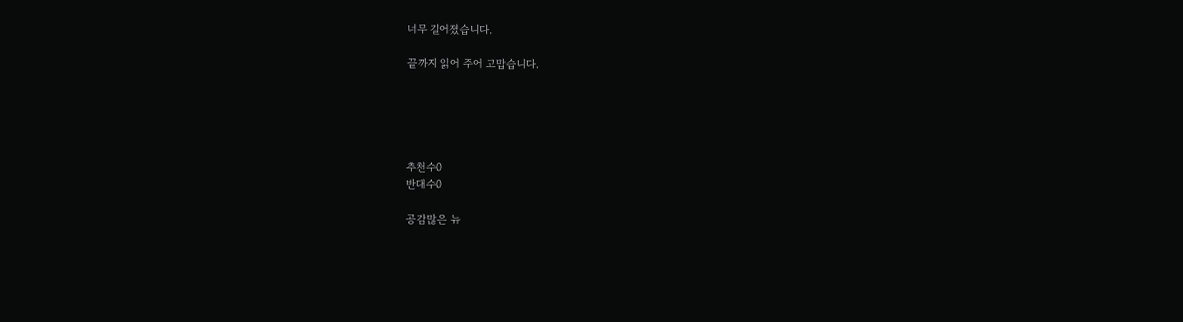너무 길어졌습니다.

끝까지 읽어 주어 고맙습니다.





추천수0
반대수0

공감많은 뉴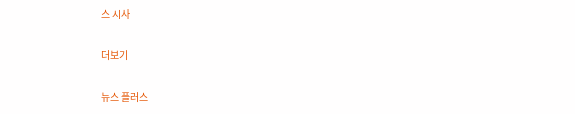스 시사

더보기

뉴스 플러스